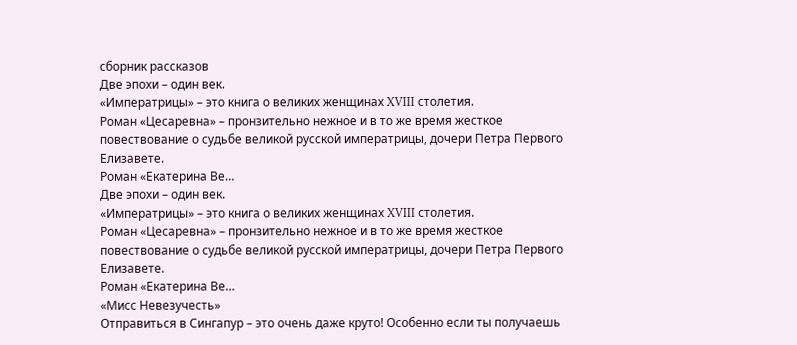сборник рассказов
Две эпохи – один век.
«Императрицы» – это книга о великих женщинах XVIII столетия.
Роман «Цесаревна» – пронзительно нежное и в то же время жесткое повествование о судьбе великой русской императрицы, дочери Петра Первого Елизавете.
Роман «Екатерина Ве…
Две эпохи – один век.
«Императрицы» – это книга о великих женщинах XVIII столетия.
Роман «Цесаревна» – пронзительно нежное и в то же время жесткое повествование о судьбе великой русской императрицы, дочери Петра Первого Елизавете.
Роман «Екатерина Ве…
«Мисс Невезучесть»
Отправиться в Сингапур – это очень даже круто! Особенно если ты получаешь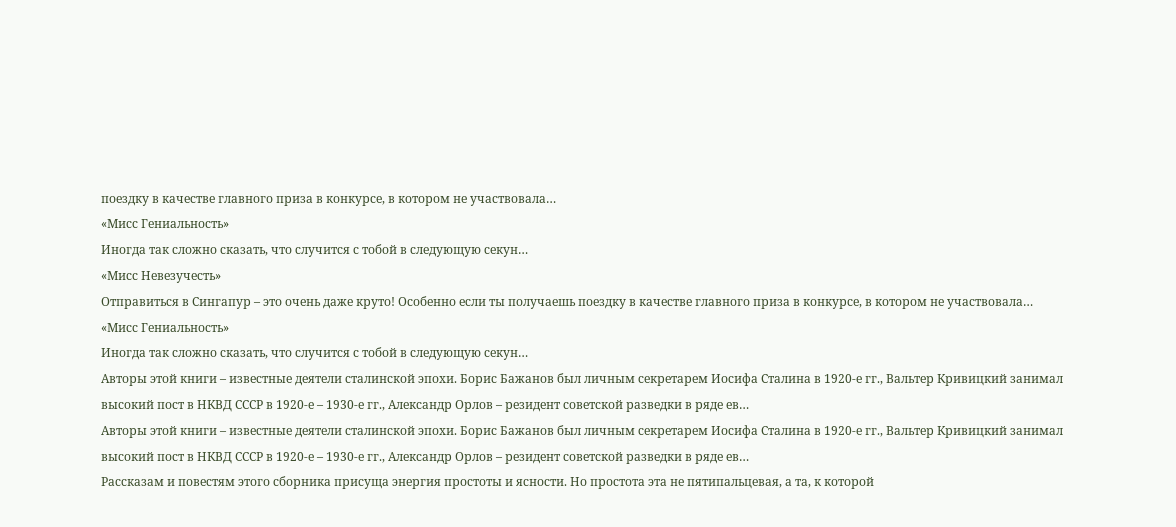поездку в качестве главного приза в конкурсе, в котором не участвовала…
«Мисс Гениальность»
Иногда так сложно сказать, что случится с тобой в следующую секун…
«Мисс Невезучесть»
Отправиться в Сингапур – это очень даже круто! Особенно если ты получаешь поездку в качестве главного приза в конкурсе, в котором не участвовала…
«Мисс Гениальность»
Иногда так сложно сказать, что случится с тобой в следующую секун…
Авторы этой книги – известные деятели сталинской эпохи. Борис Бажанов был личным секретарем Иосифа Сталина в 1920-е гг., Вальтер Кривицкий занимал высокий пост в НКВД СССР в 1920-е – 1930-е гг., Александр Орлов – резидент советской разведки в ряде ев…
Авторы этой книги – известные деятели сталинской эпохи. Борис Бажанов был личным секретарем Иосифа Сталина в 1920-е гг., Вальтер Кривицкий занимал высокий пост в НКВД СССР в 1920-е – 1930-е гг., Александр Орлов – резидент советской разведки в ряде ев…
Рассказам и повестям этого сборника присуща энергия простоты и ясности. Но простота эта не пятипальцевая, а та, к которой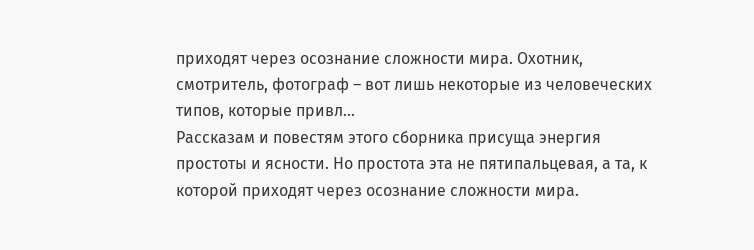приходят через осознание сложности мира. Охотник, смотритель, фотограф – вот лишь некоторые из человеческих типов, которые привл…
Рассказам и повестям этого сборника присуща энергия простоты и ясности. Но простота эта не пятипальцевая, а та, к которой приходят через осознание сложности мира.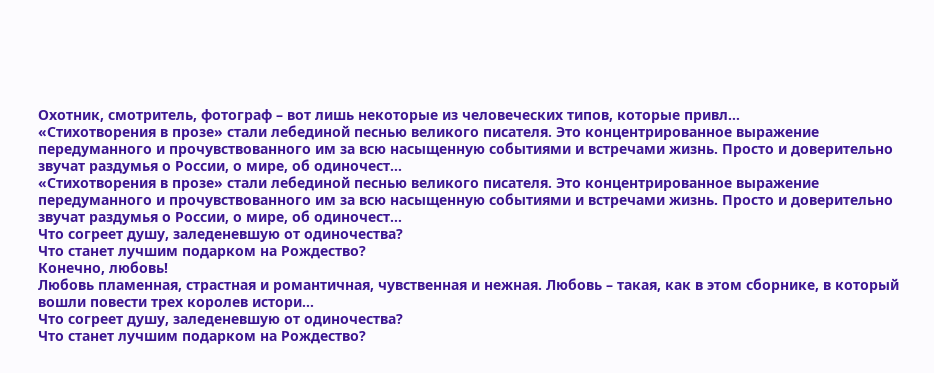Охотник, смотритель, фотограф – вот лишь некоторые из человеческих типов, которые привл…
«Стихотворения в прозе» стали лебединой песнью великого писателя. Это концентрированное выражение передуманного и прочувствованного им за всю насыщенную событиями и встречами жизнь. Просто и доверительно звучат раздумья о России, о мире, об одиночест…
«Стихотворения в прозе» стали лебединой песнью великого писателя. Это концентрированное выражение передуманного и прочувствованного им за всю насыщенную событиями и встречами жизнь. Просто и доверительно звучат раздумья о России, о мире, об одиночест…
Что согреет душу, заледеневшую от одиночества?
Что станет лучшим подарком на Рождество?
Конечно, любовь!
Любовь пламенная, страстная и романтичная, чувственная и нежная. Любовь – такая, как в этом сборнике, в который вошли повести трех королев истори…
Что согреет душу, заледеневшую от одиночества?
Что станет лучшим подарком на Рождество?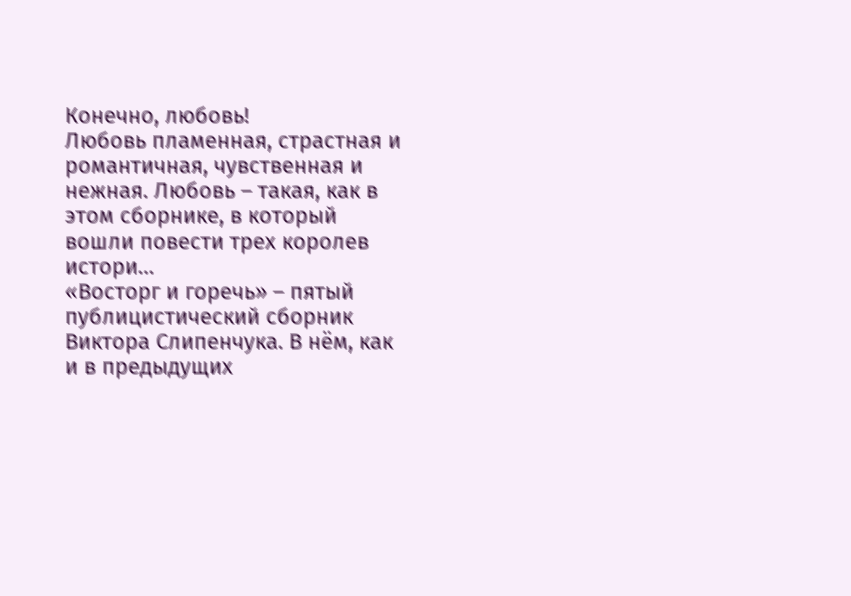Конечно, любовь!
Любовь пламенная, страстная и романтичная, чувственная и нежная. Любовь – такая, как в этом сборнике, в который вошли повести трех королев истори…
«Восторг и горечь» – пятый публицистический сборник Виктора Слипенчука. В нём, как и в предыдущих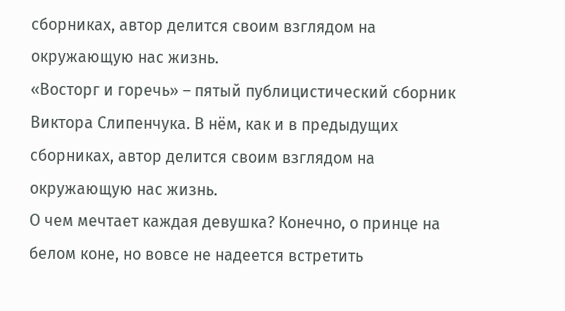сборниках, автор делится своим взглядом на окружающую нас жизнь.
«Восторг и горечь» – пятый публицистический сборник Виктора Слипенчука. В нём, как и в предыдущих сборниках, автор делится своим взглядом на окружающую нас жизнь.
О чем мечтает каждая девушка? Конечно, о принце на белом коне, но вовсе не надеется встретить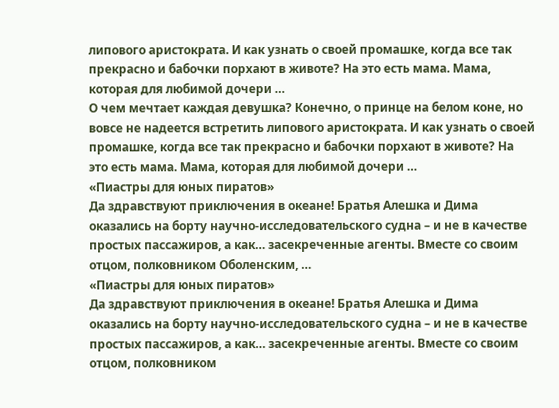липового аристократа. И как узнать о своей промашке, когда все так прекрасно и бабочки порхают в животе? На это есть мама. Мама, которая для любимой дочери …
О чем мечтает каждая девушка? Конечно, о принце на белом коне, но вовсе не надеется встретить липового аристократа. И как узнать о своей промашке, когда все так прекрасно и бабочки порхают в животе? На это есть мама. Мама, которая для любимой дочери …
«Пиастры для юных пиратов»
Да здравствуют приключения в океане! Братья Алешка и Дима оказались на борту научно-исследовательского судна – и не в качестве простых пассажиров, а как… засекреченные агенты. Вместе со своим отцом, полковником Оболенским, …
«Пиастры для юных пиратов»
Да здравствуют приключения в океане! Братья Алешка и Дима оказались на борту научно-исследовательского судна – и не в качестве простых пассажиров, а как… засекреченные агенты. Вместе со своим отцом, полковником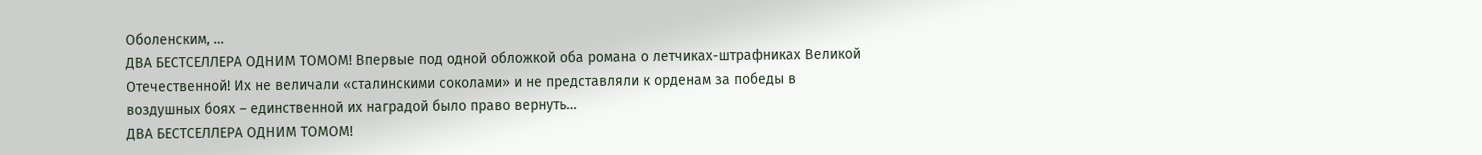Оболенским, …
ДВА БЕСТСЕЛЛЕРА ОДНИМ ТОМОМ! Впервые под одной обложкой оба романа о летчиках-штрафниках Великой Отечественной! Их не величали «сталинскими соколами» и не представляли к орденам за победы в воздушных боях – единственной их наградой было право вернуть…
ДВА БЕСТСЕЛЛЕРА ОДНИМ ТОМОМ!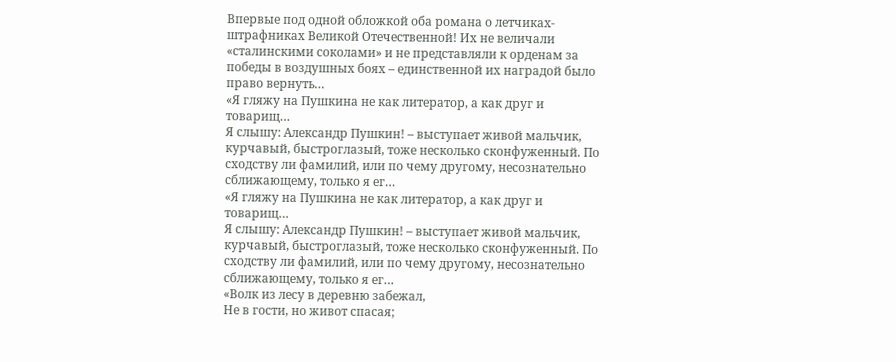Впервые под одной обложкой оба романа о летчиках-штрафниках Великой Отечественной! Их не величали «сталинскими соколами» и не представляли к орденам за победы в воздушных боях – единственной их наградой было право вернуть…
«Я гляжу на Пушкина не как литератор, а как друг и товарищ…
Я слышу: Александр Пушкин! – выступает живой мальчик, курчавый, быстроглазый, тоже несколько сконфуженный. По сходству ли фамилий, или по чему другому, несознательно сближающему, только я ег…
«Я гляжу на Пушкина не как литератор, а как друг и товарищ…
Я слышу: Александр Пушкин! – выступает живой мальчик, курчавый, быстроглазый, тоже несколько сконфуженный. По сходству ли фамилий, или по чему другому, несознательно сближающему, только я ег…
«Волк из лесу в деревню забежал,
Не в гости, но живот спасая;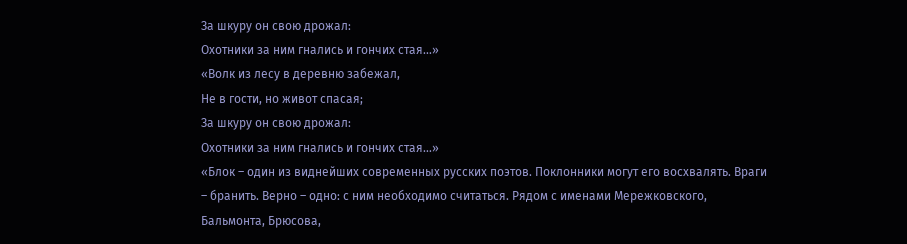За шкуру он свою дрожал:
Охотники за ним гнались и гончих стая…»
«Волк из лесу в деревню забежал,
Не в гости, но живот спасая;
За шкуру он свою дрожал:
Охотники за ним гнались и гончих стая…»
«Блок – один из виднейших современных русских поэтов. Поклонники могут его восхвалять. Враги – бранить. Верно – одно: с ним необходимо считаться. Рядом с именами Мережковского, Бальмонта, Брюсова,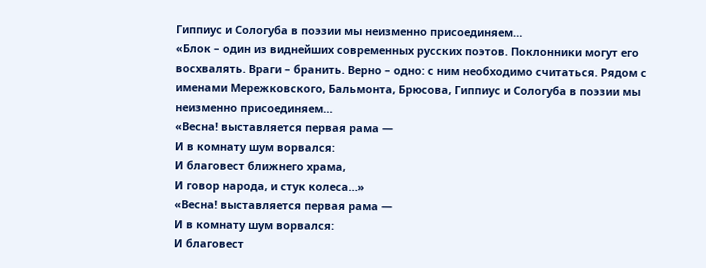Гиппиус и Сологуба в поэзии мы неизменно присоединяем…
«Блок – один из виднейших современных русских поэтов. Поклонники могут его восхвалять. Враги – бранить. Верно – одно: с ним необходимо считаться. Рядом с именами Мережковского, Бальмонта, Брюсова, Гиппиус и Сологуба в поэзии мы неизменно присоединяем…
«Весна! выставляется первая рама —
И в комнату шум ворвался:
И благовест ближнего храма,
И говор народа, и стук колеса…»
«Весна! выставляется первая рама —
И в комнату шум ворвался:
И благовест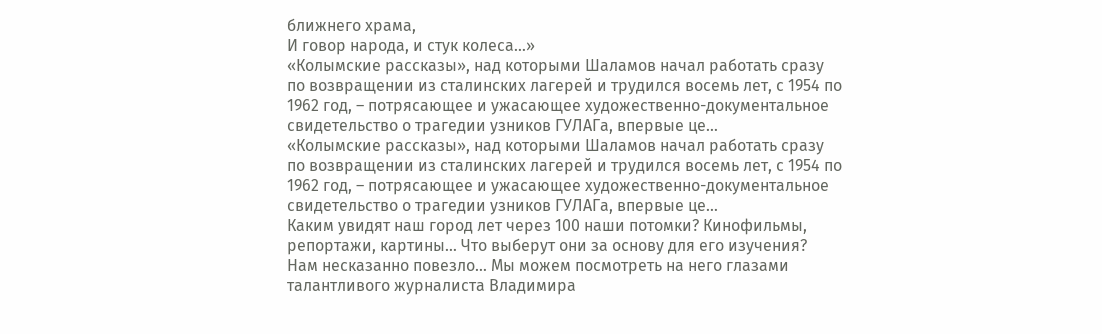ближнего храма,
И говор народа, и стук колеса…»
«Колымские рассказы», над которыми Шаламов начал работать сразу по возвращении из сталинских лагерей и трудился восемь лет, с 1954 по 1962 год, – потрясающее и ужасающее художественно-документальное свидетельство о трагедии узников ГУЛАГа, впервые це…
«Колымские рассказы», над которыми Шаламов начал работать сразу по возвращении из сталинских лагерей и трудился восемь лет, с 1954 по 1962 год, – потрясающее и ужасающее художественно-документальное свидетельство о трагедии узников ГУЛАГа, впервые це…
Каким увидят наш город лет через 100 наши потомки? Кинофильмы, репортажи, картины… Что выберут они за основу для его изучения?
Нам несказанно повезло… Мы можем посмотреть на него глазами талантливого журналиста Владимира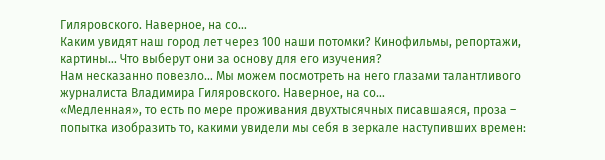Гиляровского. Наверное, на со…
Каким увидят наш город лет через 100 наши потомки? Кинофильмы, репортажи, картины… Что выберут они за основу для его изучения?
Нам несказанно повезло… Мы можем посмотреть на него глазами талантливого журналиста Владимира Гиляровского. Наверное, на со…
«Медленная», то есть по мере проживания двухтысячных писавшаяся, проза – попытка изобразить то, какими увидели мы себя в зеркале наступивших времен: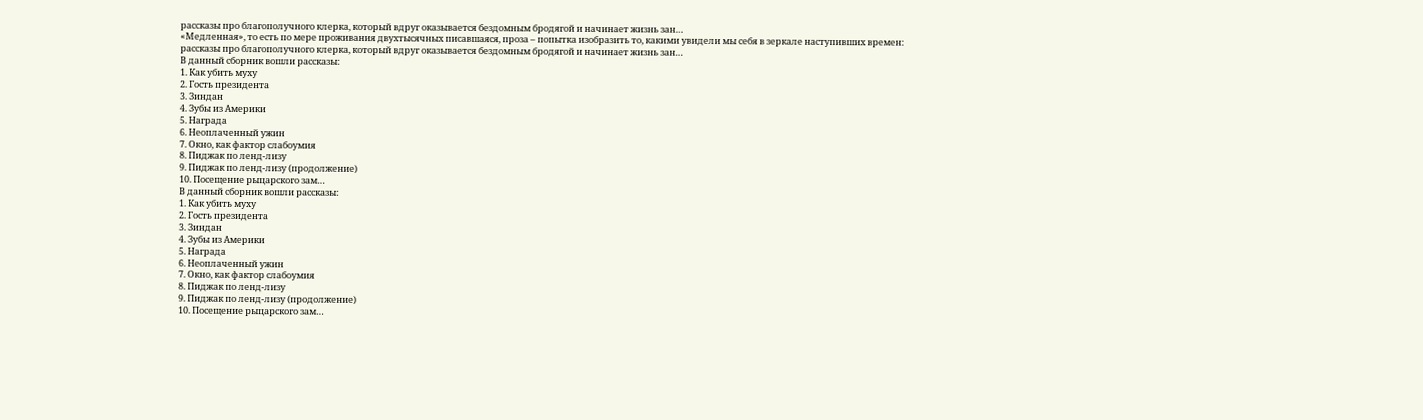рассказы про благополучного клерка, который вдруг оказывается бездомным бродягой и начинает жизнь зан…
«Медленная», то есть по мере проживания двухтысячных писавшаяся, проза – попытка изобразить то, какими увидели мы себя в зеркале наступивших времен: рассказы про благополучного клерка, который вдруг оказывается бездомным бродягой и начинает жизнь зан…
В данный сборник вошли рассказы:
1. Как убить муху
2. Гость президента
3. Зиндан
4. Зубы из Америки
5. Награда
6. Неоплаченный ужин
7. Окно, как фактор слабоумия
8. Пиджак по ленд-лизу
9. Пиджак по ленд-лизу (продолжение)
10. Посещение рыцарского зам…
В данный сборник вошли рассказы:
1. Как убить муху
2. Гость президента
3. Зиндан
4. Зубы из Америки
5. Награда
6. Неоплаченный ужин
7. Окно, как фактор слабоумия
8. Пиджак по ленд-лизу
9. Пиджак по ленд-лизу (продолжение)
10. Посещение рыцарского зам…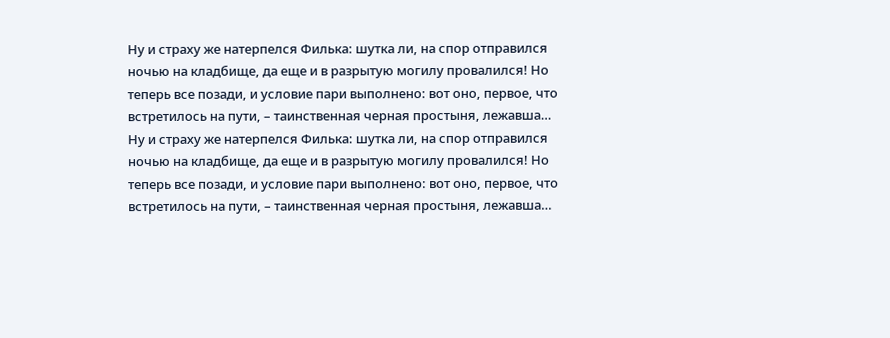Ну и страху же натерпелся Филька: шутка ли, на спор отправился ночью на кладбище, да еще и в разрытую могилу провалился! Но теперь все позади, и условие пари выполнено: вот оно, первое, что встретилось на пути, – таинственная черная простыня, лежавша…
Ну и страху же натерпелся Филька: шутка ли, на спор отправился ночью на кладбище, да еще и в разрытую могилу провалился! Но теперь все позади, и условие пари выполнено: вот оно, первое, что встретилось на пути, – таинственная черная простыня, лежавша…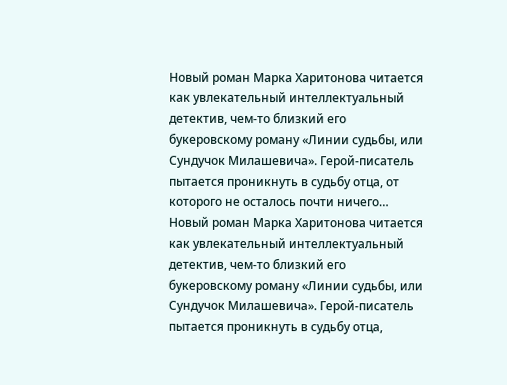Новый роман Марка Харитонова читается как увлекательный интеллектуальный детектив, чем-то близкий его букеровскому роману «Линии судьбы, или Сундучок Милашевича». Герой-писатель пытается проникнуть в судьбу отца, от которого не осталось почти ничего…
Новый роман Марка Харитонова читается как увлекательный интеллектуальный детектив, чем-то близкий его букеровскому роману «Линии судьбы, или Сундучок Милашевича». Герой-писатель пытается проникнуть в судьбу отца,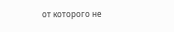от которого не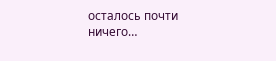осталось почти ничего…